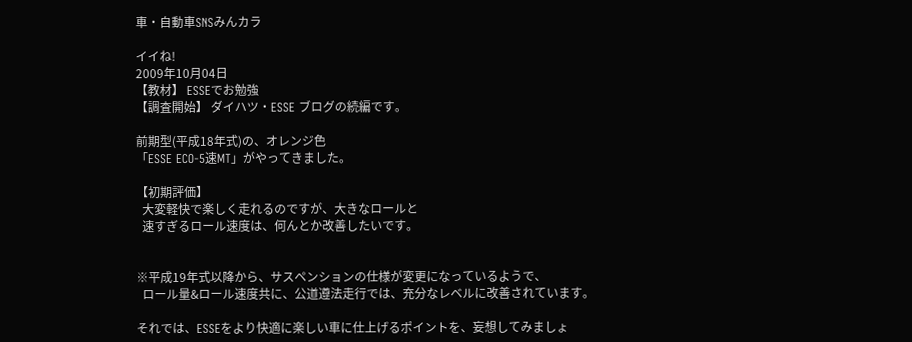車・自動車SNSみんカラ

イイね!
2009年10月04日
【教材】 ESSEでお勉強
【調査開始】 ダイハツ・ESSE ブログの続編です。

前期型(平成18年式)の、オレンジ色
「ESSE ECO-5速MT」がやってきました。

【初期評価】
  大変軽快で楽しく走れるのですが、大きなロールと
  速すぎるロール速度は、何んとか改善したいです。


※平成19年式以降から、サスペンションの仕様が変更になっているようで、
  ロール量&ロール速度共に、公道遵法走行では、充分なレベルに改善されています。

それでは、ESSEをより快適に楽しい車に仕上げるポイントを、妄想してみましょ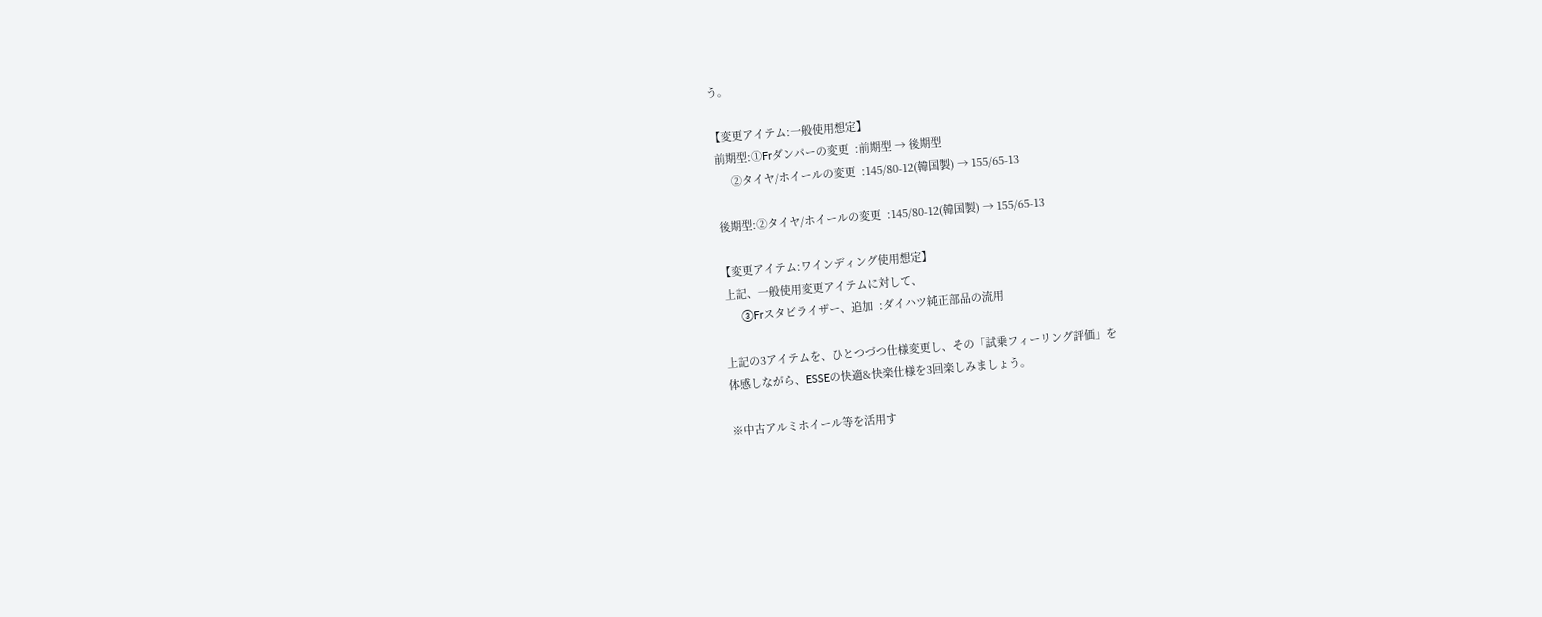う。

【変更アイテム:一般使用想定】
 前期型:①Frダンパーの変更  :前期型 → 後期型
      ②タイヤ/ホイールの変更  :145/80-12(韓国製) → 155/65-13

 後期型:②タイヤ/ホイールの変更  :145/80-12(韓国製) → 155/65-13

【変更アイテム:ワインディング使用想定】
 上記、一般使用変更アイテムに対して、
      ③Frスタビライザー、追加  :ダイハツ純正部品の流用

上記の3アイテムを、ひとつづつ仕様変更し、その「試乗フィーリング評価」を
体感しながら、ESSEの快適&快楽仕様を3回楽しみましょう。

※中古アルミホイール等を活用す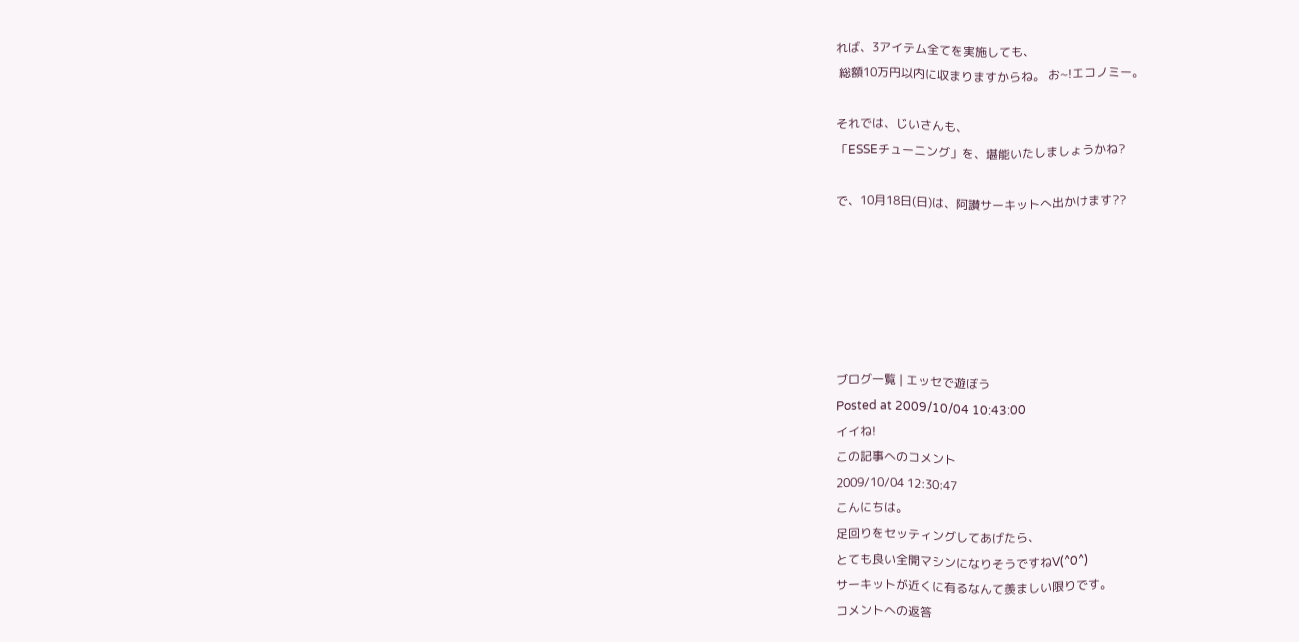れば、3アイテム全てを実施しても、
 総額10万円以内に収まりますからね。 お~!エコノミー。

それでは、じいさんも、
「ESSEチューニング」を、堪能いたしましょうかね?

で、10月18日(日)は、阿讃サーキットへ出かけます??






ブログ一覧 | エッセで遊ぼう
Posted at 2009/10/04 10:43:00
イイね!
この記事へのコメント
2009/10/04 12:30:47
こんにちは。
足回りをセッティングしてあげたら、
とても良い全開マシンになりそうですねV(^0^)
サーキットが近くに有るなんて羨ましい限りです。
コメントへの返答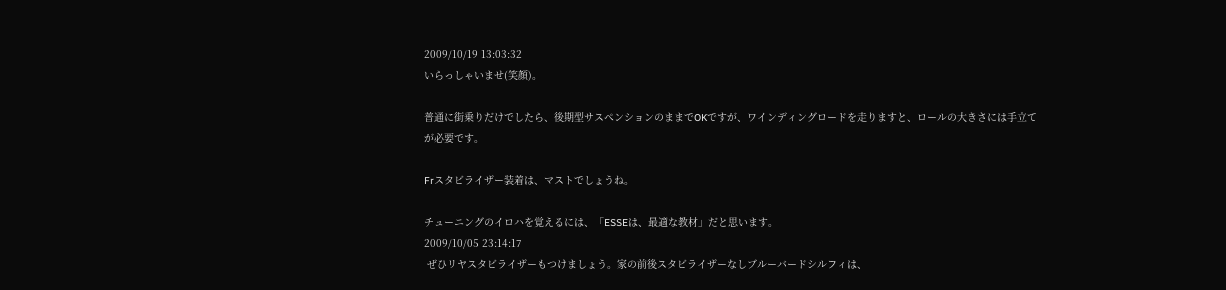2009/10/19 13:03:32
いらっしゃいませ(笑顔)。

普通に街乗りだけでしたら、後期型サスペンションのままでOKですが、ワインディングロードを走りますと、ロールの大きさには手立てが必要です。

Frスタビライザー装着は、マストでしょうね。

チューニングのイロハを覚えるには、「ESSEは、最適な教材」だと思います。
2009/10/05 23:14:17
 ぜひリヤスタビライザーもつけましょう。家の前後スタビライザーなしブルーバードシルフィは、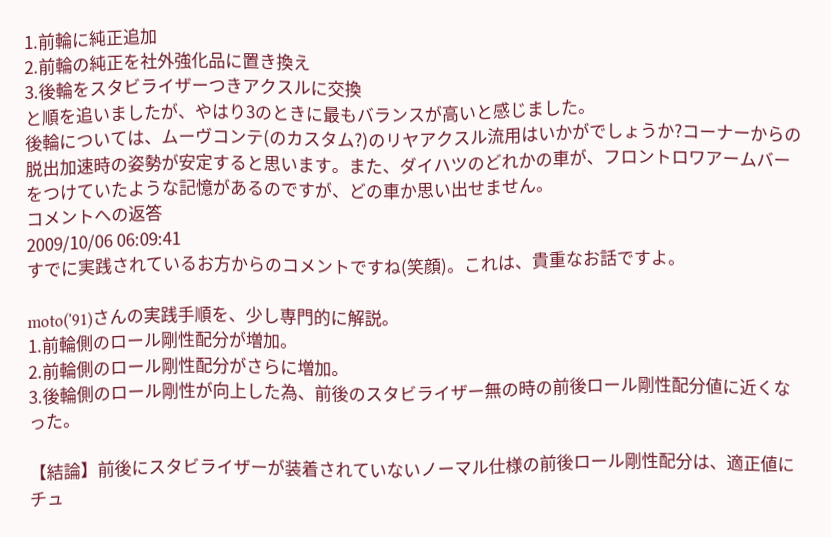1.前輪に純正追加
2.前輪の純正を社外強化品に置き換え
3.後輪をスタビライザーつきアクスルに交換
と順を追いましたが、やはり3のときに最もバランスが高いと感じました。
後輪については、ムーヴコンテ(のカスタム?)のリヤアクスル流用はいかがでしょうか?コーナーからの脱出加速時の姿勢が安定すると思います。また、ダイハツのどれかの車が、フロントロワアームバーをつけていたような記憶があるのですが、どの車か思い出せません。
コメントへの返答
2009/10/06 06:09:41
すでに実践されているお方からのコメントですね(笑顔)。これは、貴重なお話ですよ。

moto('91)さんの実践手順を、少し専門的に解説。
1.前輪側のロール剛性配分が増加。
2.前輪側のロール剛性配分がさらに増加。
3.後輪側のロール剛性が向上した為、前後のスタビライザー無の時の前後ロール剛性配分値に近くなった。

【結論】前後にスタビライザーが装着されていないノーマル仕様の前後ロール剛性配分は、適正値にチュ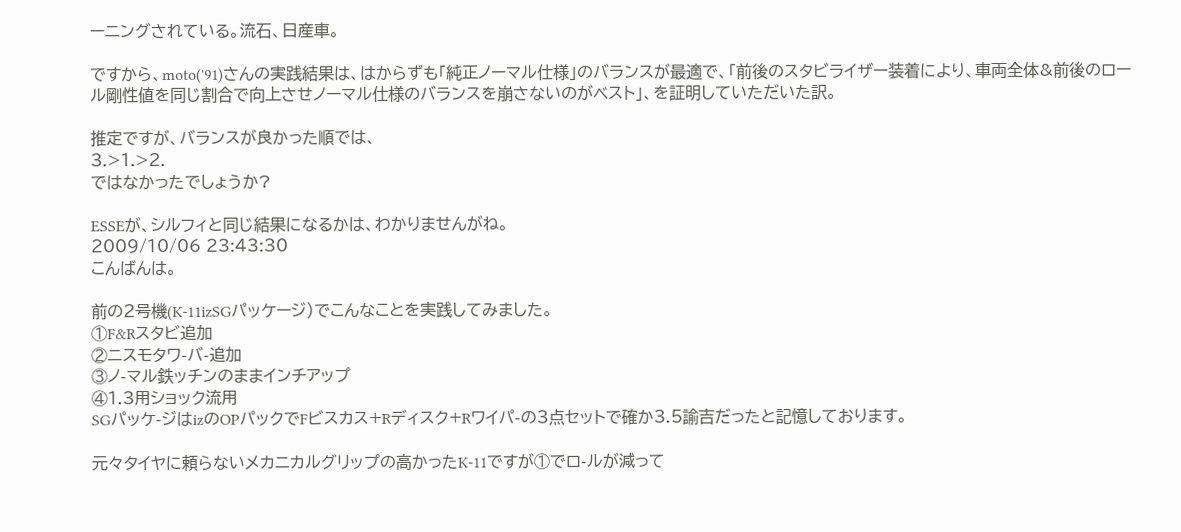ーニングされている。流石、日産車。

ですから、moto('91)さんの実践結果は、はからずも「純正ノーマル仕様」のバランスが最適で、「前後のスタビライザー装着により、車両全体&前後のロール剛性値を同じ割合で向上させノーマル仕様のバランスを崩さないのがベスト」、を証明していただいた訳。

推定ですが、バランスが良かった順では、
3.>1.>2.
ではなかったでしょうか?

ESSEが、シルフィと同じ結果になるかは、わかりませんがね。
2009/10/06 23:43:30
こんばんは。

前の2号機(K-11izSGパッケージ)でこんなことを実践してみました。
①F&Rスタビ追加
②ニスモタワ-バ-追加
③ノ-マル鉄ッチンのままインチアップ
④1.3用ショック流用
SGパッケ-ジはizのOPパックでFビスカス+Rディスク+Rワイパ-の3点セットで確か3.5諭吉だったと記憶しております。

元々タイヤに頼らないメカニカルグリップの高かったK-11ですが①でロ-ルが減って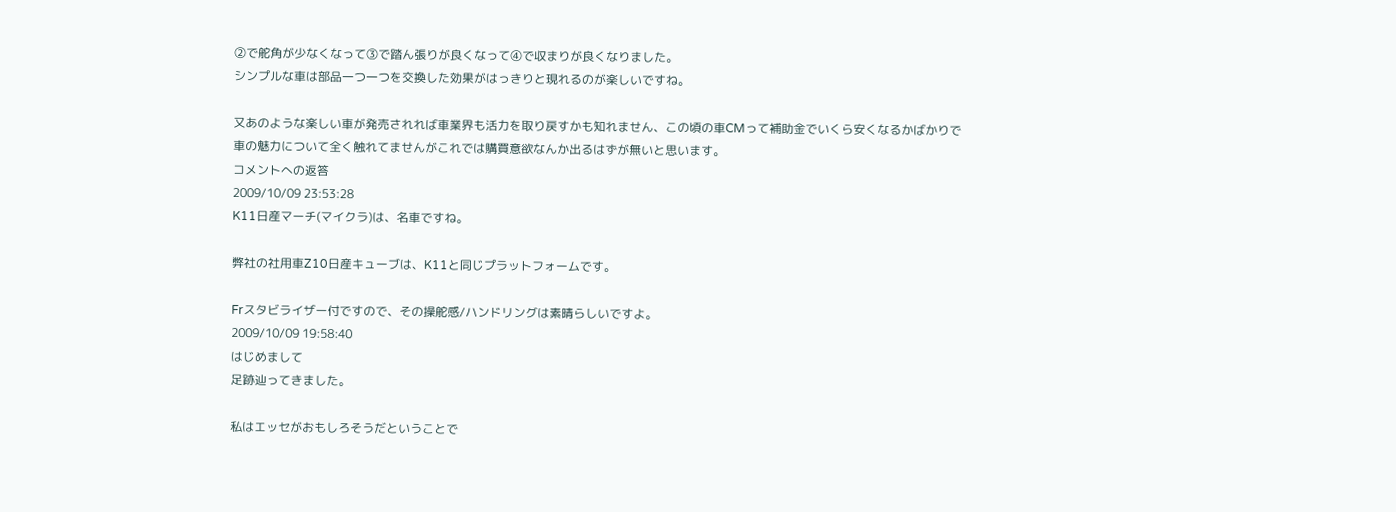②で舵角が少なくなって③で踏ん張りが良くなって④で収まりが良くなりました。
シンプルな車は部品一つ一つを交換した効果がはっきりと現れるのが楽しいですね。

又あのような楽しい車が発売されれば車業界も活力を取り戻すかも知れません、この頃の車CMって補助金でいくら安くなるかばかりで車の魅力について全く触れてませんがこれでは購買意欲なんか出るはずが無いと思います。
コメントへの返答
2009/10/09 23:53:28
K11日産マーチ(マイクラ)は、名車ですね。

弊社の社用車Z10日産キューブは、K11と同じプラットフォームです。

Frスタビライザー付ですので、その操舵感/ハンドリングは素晴らしいですよ。
2009/10/09 19:58:40
はじめまして
足跡辿ってきました。

私はエッセがおもしろそうだということで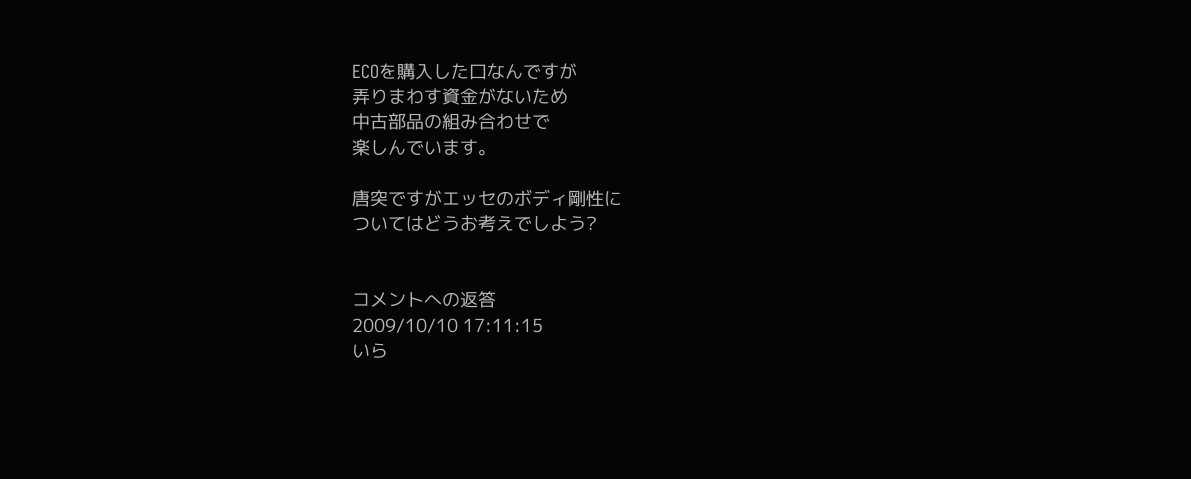ECOを購入した口なんですが
弄りまわす資金がないため
中古部品の組み合わせで
楽しんでいます。

唐突ですがエッセのボディ剛性に
ついてはどうお考えでしよう?


コメントへの返答
2009/10/10 17:11:15
いら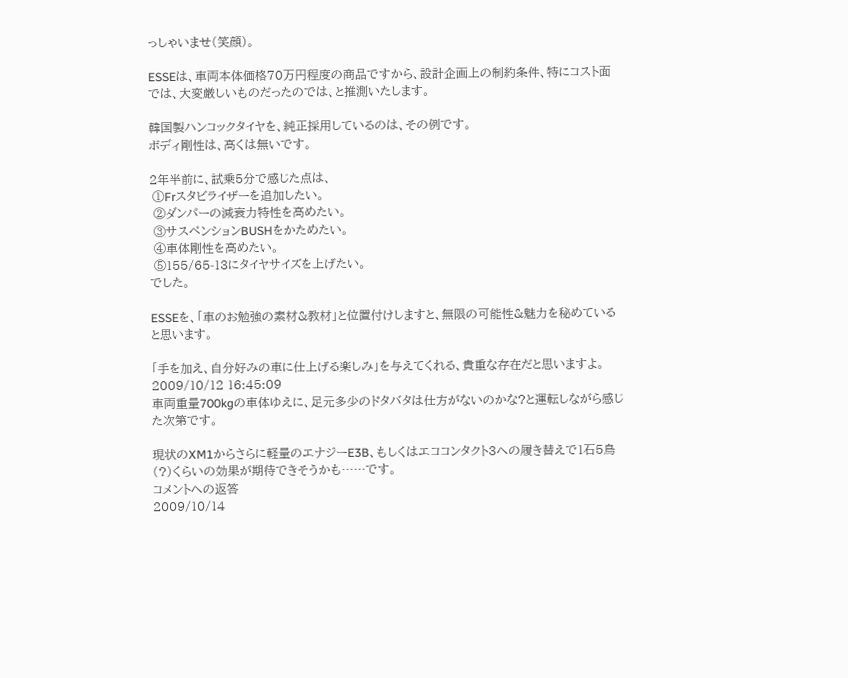っしゃいませ(笑顔)。

ESSEは、車両本体価格70万円程度の商品ですから、設計企画上の制約条件、特にコスト面では、大変厳しいものだったのでは、と推測いたします。

韓国製ハンコックタイヤを、純正採用しているのは、その例です。
ボディ剛性は、高くは無いです。

2年半前に、試乗5分で感じた点は、
 ①Frスタビライザーを追加したい。
 ②ダンパーの減衰力特性を高めたい。
 ③サスペンションBUSHをかためたい。
 ④車体剛性を高めたい。
 ⑤155/65-13にタイヤサイズを上げたい。
でした。

ESSEを、「車のお勉強の素材&教材」と位置付けしますと、無限の可能性&魅力を秘めていると思います。

「手を加え、自分好みの車に仕上げる楽しみ」を与えてくれる、貴重な存在だと思いますよ。
2009/10/12 16:45:09
車両重量700kgの車体ゆえに、足元多少のドタバタは仕方がないのかな?と運転しながら感じた次第です。

現状のXM1からさらに軽量のエナジーE3B、もしくはエココンタクト3への履き替えで1石5鳥(?)くらいの効果が期待できそうかも……です。
コメントへの返答
2009/10/14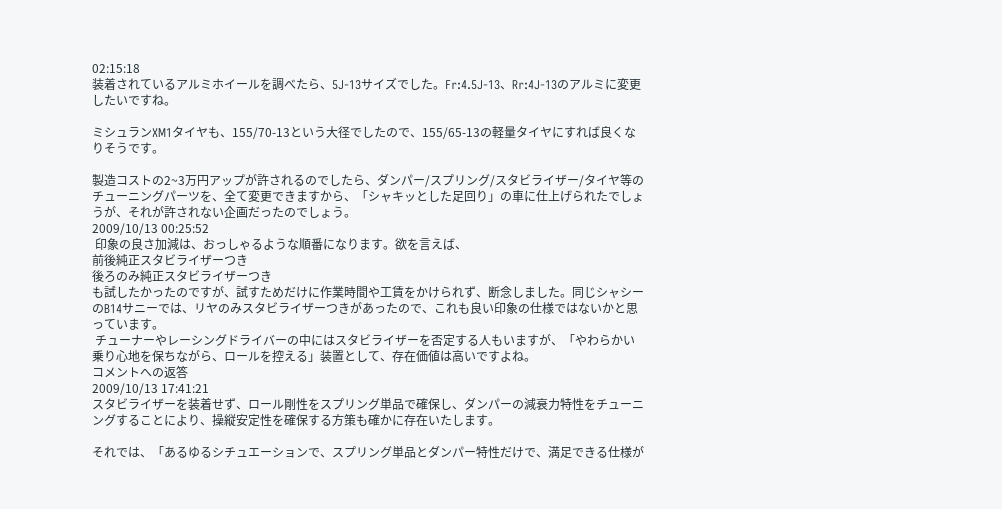02:15:18
装着されているアルミホイールを調べたら、5J-13サイズでした。Fr:4.5J-13、Rr:4J-13のアルミに変更したいですね。

ミシュランXM1タイヤも、155/70-13という大径でしたので、155/65-13の軽量タイヤにすれば良くなりそうです。

製造コストの2~3万円アップが許されるのでしたら、ダンパー/スプリング/スタビライザー/タイヤ等のチューニングパーツを、全て変更できますから、「シャキッとした足回り」の車に仕上げられたでしょうが、それが許されない企画だったのでしょう。
2009/10/13 00:25:52
 印象の良さ加減は、おっしゃるような順番になります。欲を言えば、
前後純正スタビライザーつき
後ろのみ純正スタビライザーつき
も試したかったのですが、試すためだけに作業時間や工賃をかけられず、断念しました。同じシャシーのB14サニーでは、リヤのみスタビライザーつきがあったので、これも良い印象の仕様ではないかと思っています。
 チューナーやレーシングドライバーの中にはスタビライザーを否定する人もいますが、「やわらかい乗り心地を保ちながら、ロールを控える」装置として、存在価値は高いですよね。
コメントへの返答
2009/10/13 17:41:21
スタビライザーを装着せず、ロール剛性をスプリング単品で確保し、ダンパーの減衰力特性をチューニングすることにより、操縦安定性を確保する方策も確かに存在いたします。

それでは、「あるゆるシチュエーションで、スプリング単品とダンパー特性だけで、満足できる仕様が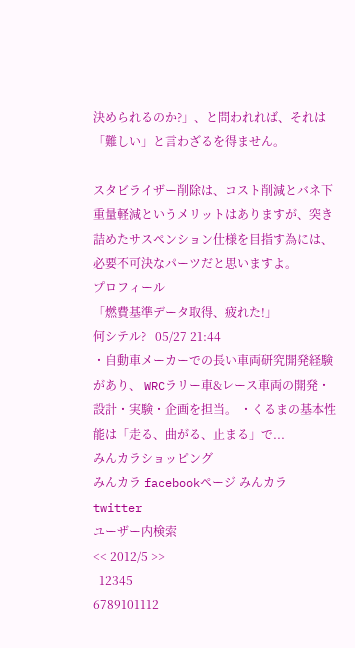決められるのか?」、と問われれば、それは「難しい」と言わざるを得ません。

スタビライザー削除は、コスト削減とバネ下重量軽減というメリットはありますが、突き詰めたサスペンション仕様を目指す為には、必要不可決なパーツだと思いますよ。
プロフィール
「燃費基準データ取得、疲れた!」
何シテル?   05/27 21:44
・自動車メーカーでの長い車両研究開発経験があり、 WRCラリー車&レース車両の開発・設計・実験・企画を担当。 ・くるまの基本性能は「走る、曲がる、止まる」で...
みんカラショッピング
みんカラ facebookページ みんカラ twitter
ユーザー内検索
<< 2012/5 >>
  12345
6789101112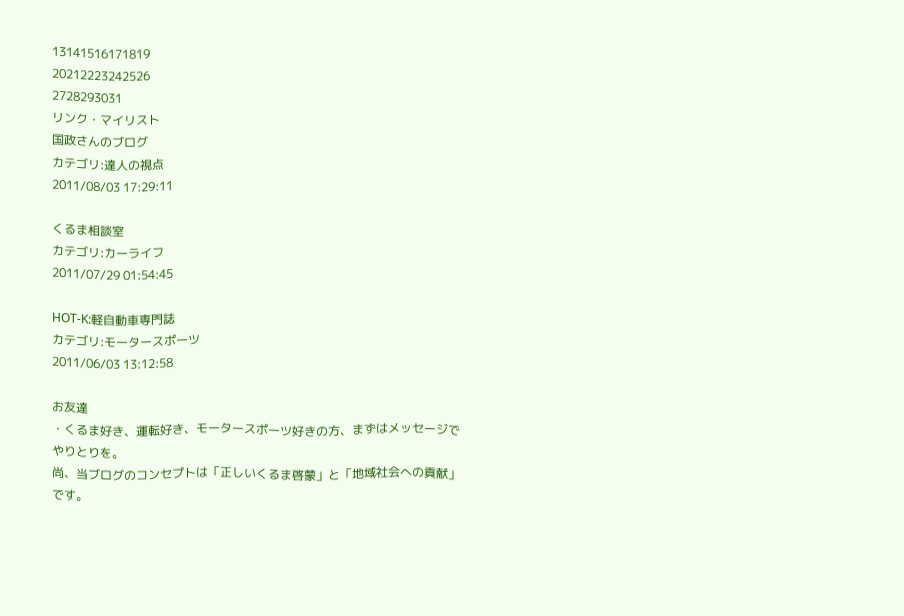13141516171819
20212223242526
2728293031
リンク・マイリスト
国政さんのブログ
カテゴリ:達人の視点
2011/08/03 17:29:11

くるま相談室
カテゴリ:カーライフ
2011/07/29 01:54:45

HOT-K:軽自動車専門誌
カテゴリ:モータースポーツ
2011/06/03 13:12:58

お友達
・くるま好き、運転好き、モータースポーツ好きの方、まずはメッセージでやりとりを。
尚、当ブログのコンセプトは「正しいくるま啓蒙」と「地域社会への貢献」です。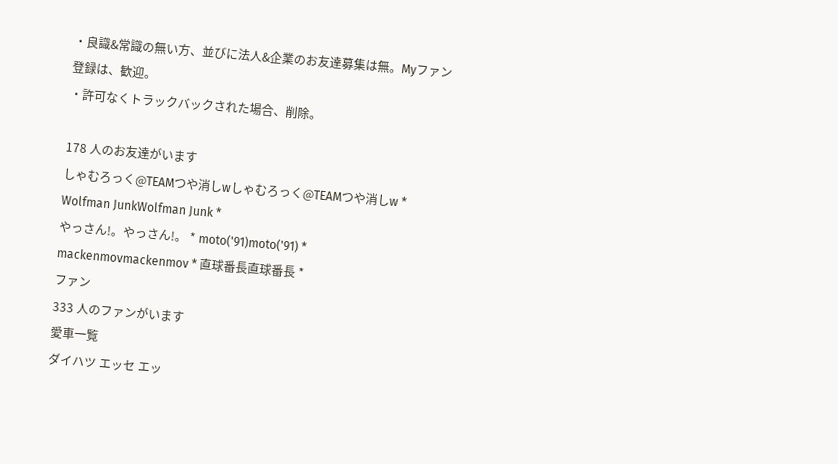・良識&常識の無い方、並びに法人&企業のお友達募集は無。Myファン登録は、歓迎。
・許可なくトラックバックされた場合、削除。

178 人のお友達がいます
しゃむろっく@TEAMつや消しwしゃむろっく@TEAMつや消しw * Wolfman JunkWolfman Junk *
やっさん!。やっさん!。 * moto('91)moto('91) *
mackenmovmackenmov * 直球番長直球番長 *
ファン
333 人のファンがいます
愛車一覧
ダイハツ エッセ エッ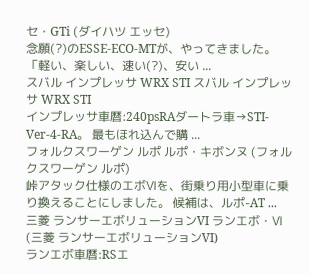セ・GTi (ダイハツ エッセ)
念願(?)のESSE-ECO-MTが、やってきました。 「軽い、楽しい、速い(?)、安い ...
スバル インプレッサ WRX STI スバル インプレッサ WRX STI
インプレッサ車暦:240psRAダートラ車→STI-Ver-4-RA。 最もほれ込んで購 ...
フォルクスワーゲン ルポ ルポ・キボンヌ (フォルクスワーゲン ルポ)
峠アタック仕様のエボⅥを、街乗り用小型車に乗り換えることにしました。 候補は、ルポ-AT ...
三菱 ランサーエボリューションVI ランエボ・Ⅵ (三菱 ランサーエボリューションVI)
ランエボ車暦:RSエ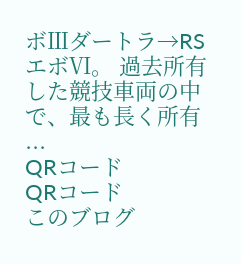ボⅢダートラ→RSエボⅥ。 過去所有した競技車両の中で、最も長く所有 ...
QRコード
QRコード
このブログ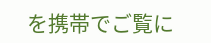を携帯でご覧に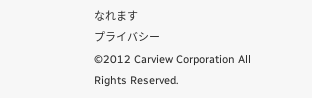なれます
プライバシー
©2012 Carview Corporation All Rights Reserved.